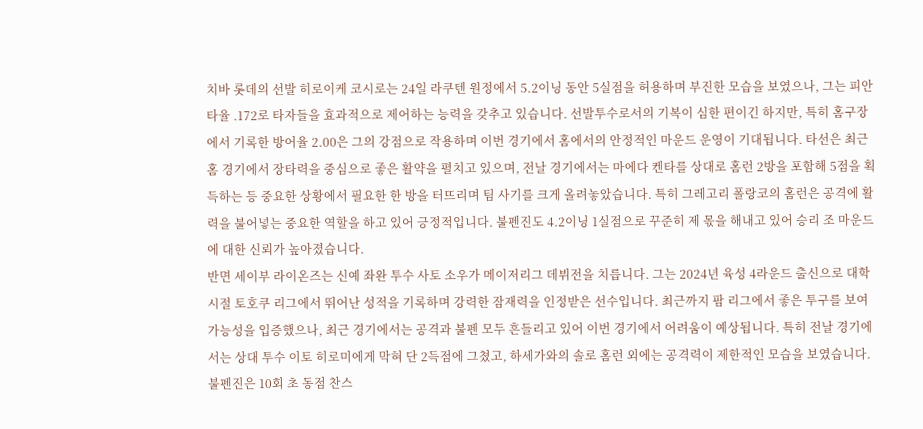치바 롯데의 선발 히로이케 코시로는 24일 라쿠텐 원정에서 5.2이닝 동안 5실점을 허용하며 부진한 모습을 보였으나, 그는 피안타율 .172로 타자들을 효과적으로 제어하는 능력을 갖추고 있습니다. 선발투수로서의 기복이 심한 편이긴 하지만, 특히 홈구장에서 기록한 방어율 2.00은 그의 강점으로 작용하며 이번 경기에서 홈에서의 안정적인 마운드 운영이 기대됩니다. 타선은 최근 홈 경기에서 장타력을 중심으로 좋은 활약을 펼치고 있으며, 전날 경기에서는 마에다 켄타를 상대로 홈런 2방을 포함해 5점을 획득하는 등 중요한 상황에서 필요한 한 방을 터뜨리며 팀 사기를 크게 올려놓았습니다. 특히 그레고리 폴랑코의 홈런은 공격에 활력을 불어넣는 중요한 역할을 하고 있어 긍정적입니다. 불펜진도 4.2이닝 1실점으로 꾸준히 제 몫을 해내고 있어 승리 조 마운드에 대한 신뢰가 높아졌습니다.
반면 세이부 라이온즈는 신예 좌완 투수 사토 소우가 메이저리그 데뷔전을 치릅니다. 그는 2024년 육성 4라운드 출신으로 대학 시절 토호쿠 리그에서 뛰어난 성적을 기록하며 강력한 잠재력을 인정받은 선수입니다. 최근까지 팜 리그에서 좋은 투구를 보여 가능성을 입증했으나, 최근 경기에서는 공격과 불펜 모두 흔들리고 있어 이번 경기에서 어려움이 예상됩니다. 특히 전날 경기에서는 상대 투수 이토 히로미에게 막혀 단 2득점에 그쳤고, 하세가와의 솔로 홈런 외에는 공격력이 제한적인 모습을 보였습니다. 불펜진은 10회 초 동점 찬스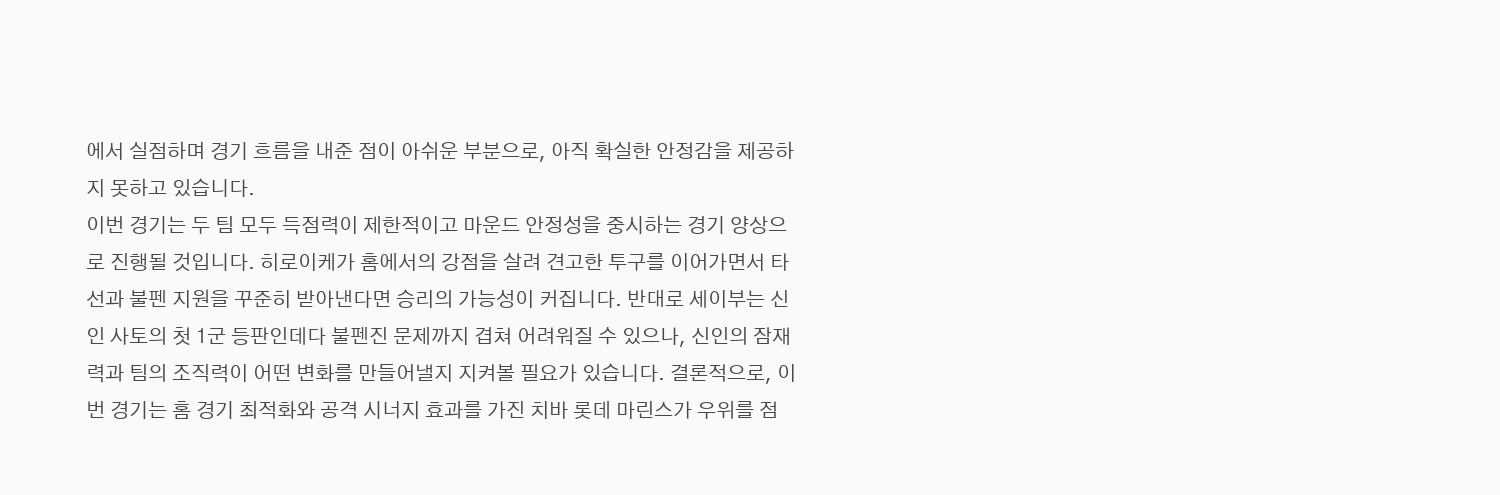에서 실점하며 경기 흐름을 내준 점이 아쉬운 부분으로, 아직 확실한 안정감을 제공하지 못하고 있습니다.
이번 경기는 두 팀 모두 득점력이 제한적이고 마운드 안정성을 중시하는 경기 양상으로 진행될 것입니다. 히로이케가 홈에서의 강점을 살려 견고한 투구를 이어가면서 타선과 불펜 지원을 꾸준히 받아낸다면 승리의 가능성이 커집니다. 반대로 세이부는 신인 사토의 첫 1군 등판인데다 불펜진 문제까지 겹쳐 어려워질 수 있으나, 신인의 잠재력과 팀의 조직력이 어떤 변화를 만들어낼지 지켜볼 필요가 있습니다. 결론적으로, 이번 경기는 홈 경기 최적화와 공격 시너지 효과를 가진 치바 롯데 마린스가 우위를 점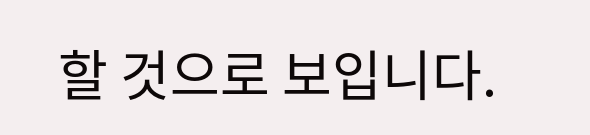할 것으로 보입니다.